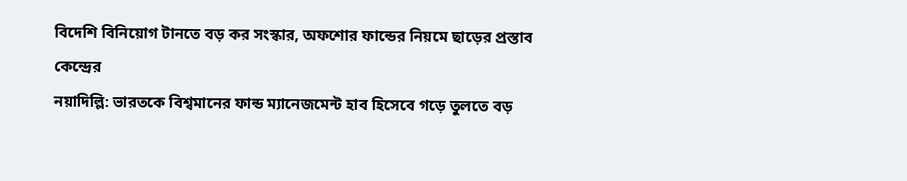বিদেশি বিনিয়োগ টানতে বড় কর সংস্কার, অফশোর ফান্ডের নিয়মে ছাড়ের প্রস্তাব কেন্দ্রের
নয়াদিল্লি: ভারতকে বিশ্বমানের ফান্ড ম্যানেজমেন্ট হাব হিসেবে গড়ে তুলতে বড়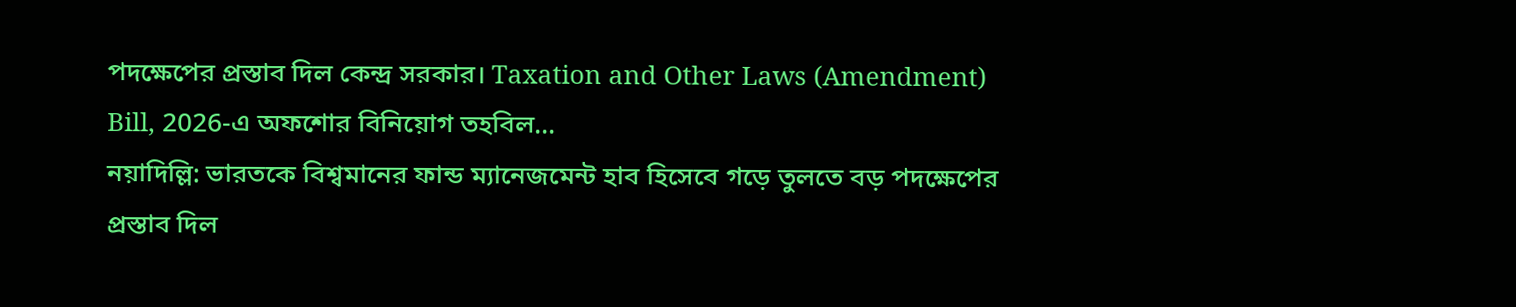পদক্ষেপের প্রস্তাব দিল কেন্দ্র সরকার। Taxation and Other Laws (Amendment) Bill, 2026-এ অফশোর বিনিয়োগ তহবিল…
নয়াদিল্লি: ভারতকে বিশ্বমানের ফান্ড ম্যানেজমেন্ট হাব হিসেবে গড়ে তুলতে বড় পদক্ষেপের প্রস্তাব দিল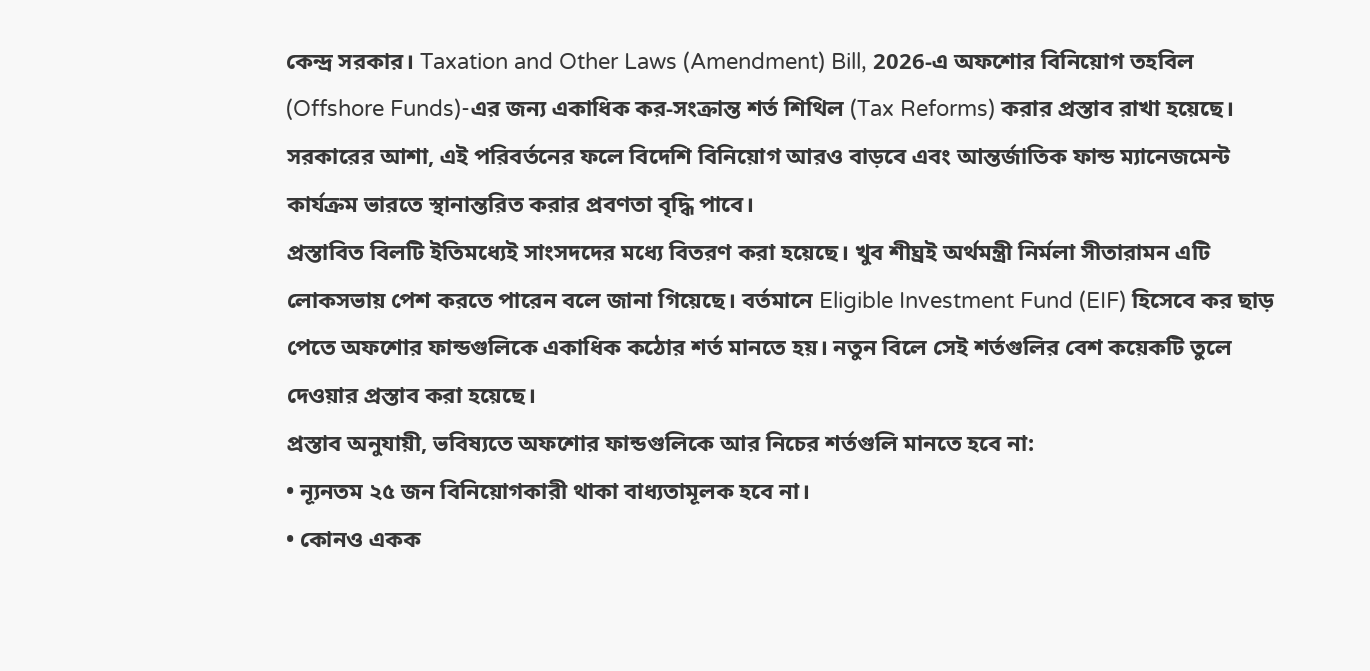কেন্দ্র সরকার। Taxation and Other Laws (Amendment) Bill, 2026-এ অফশোর বিনিয়োগ তহবিল (Offshore Funds)-এর জন্য একাধিক কর-সংক্রান্ত শর্ত শিথিল (Tax Reforms) করার প্রস্তাব রাখা হয়েছে। সরকারের আশা, এই পরিবর্তনের ফলে বিদেশি বিনিয়োগ আরও বাড়বে এবং আন্তর্জাতিক ফান্ড ম্যানেজমেন্ট কার্যক্রম ভারতে স্থানান্তরিত করার প্রবণতা বৃদ্ধি পাবে।
প্রস্তাবিত বিলটি ইতিমধ্যেই সাংসদদের মধ্যে বিতরণ করা হয়েছে। খুব শীঘ্রই অর্থমন্ত্রী নির্মলা সীতারামন এটি লোকসভায় পেশ করতে পারেন বলে জানা গিয়েছে। বর্তমানে Eligible Investment Fund (EIF) হিসেবে কর ছাড় পেতে অফশোর ফান্ডগুলিকে একাধিক কঠোর শর্ত মানতে হয়। নতুন বিলে সেই শর্তগুলির বেশ কয়েকটি তুলে দেওয়ার প্রস্তাব করা হয়েছে।
প্রস্তাব অনুযায়ী, ভবিষ্যতে অফশোর ফান্ডগুলিকে আর নিচের শর্তগুলি মানতে হবে না:
• ন্যূনতম ২৫ জন বিনিয়োগকারী থাকা বাধ্যতামূলক হবে না।
• কোনও একক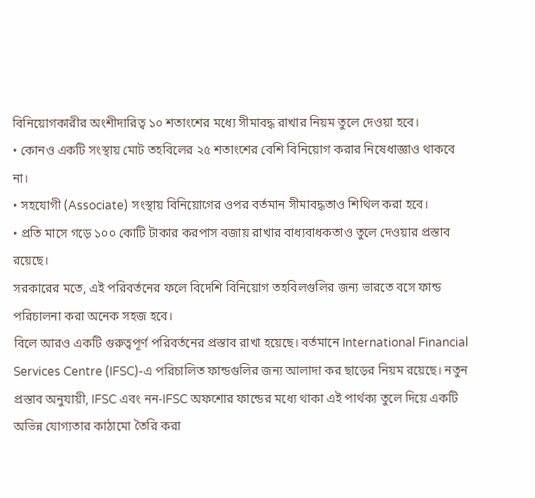বিনিয়োগকারীর অংশীদারিত্ব ১০ শতাংশের মধ্যে সীমাবদ্ধ রাখার নিয়ম তুলে দেওয়া হবে।
• কোনও একটি সংস্থায় মোট তহবিলের ২৫ শতাংশের বেশি বিনিয়োগ করার নিষেধাজ্ঞাও থাকবে না।
• সহযোগী (Associate) সংস্থায় বিনিয়োগের ওপর বর্তমান সীমাবদ্ধতাও শিথিল করা হবে।
• প্রতি মাসে গড়ে ১০০ কোটি টাকার করপাস বজায় রাখার বাধ্যবাধকতাও তুলে দেওয়ার প্রস্তাব রয়েছে।
সরকারের মতে, এই পরিবর্তনের ফলে বিদেশি বিনিয়োগ তহবিলগুলির জন্য ভারতে বসে ফান্ড পরিচালনা করা অনেক সহজ হবে।
বিলে আরও একটি গুরুত্বপূর্ণ পরিবর্তনের প্রস্তাব রাখা হয়েছে। বর্তমানে International Financial Services Centre (IFSC)-এ পরিচালিত ফান্ডগুলির জন্য আলাদা কর ছাড়ের নিয়ম রয়েছে। নতুন প্রস্তাব অনুযায়ী, IFSC এবং নন-IFSC অফশোর ফান্ডের মধ্যে থাকা এই পার্থক্য তুলে দিয়ে একটি অভিন্ন যোগ্যতার কাঠামো তৈরি করা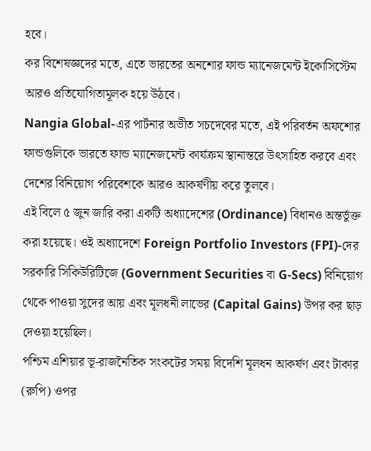হবে।
কর বিশেষজ্ঞদের মতে, এতে ভারতের অনশোর ফান্ড ম্যানেজমেন্ট ইকোসিস্টেম আরও প্রতিযোগিতামূলক হয়ে উঠবে।
Nangia Global-এর পার্টনার অভীত সচদেবের মতে, এই পরিবর্তন অফশোর ফান্ডগুলিকে ভারতে ফান্ড ম্যানেজমেন্ট কার্যক্রম স্থানান্তরে উৎসাহিত করবে এবং দেশের বিনিয়োগ পরিবেশকে আরও আকর্ষণীয় করে তুলবে।
এই বিলে ৫ জুন জারি করা একটি অধ্যাদেশের (Ordinance) বিধানও অন্তর্ভুক্ত করা হয়েছে। ওই অধ্যাদেশে Foreign Portfolio Investors (FPI)-দের সরকারি সিকিউরিটিজে (Government Securities বা G-Secs) বিনিয়োগ থেকে পাওয়া সুদের আয় এবং মূলধনী লাভের (Capital Gains) উপর কর ছাড় দেওয়া হয়েছিল।
পশ্চিম এশিয়ার ভূ-রাজনৈতিক সংকটের সময় বিদেশি মূলধন আকর্ষণ এবং টাকার (রুপি) ওপর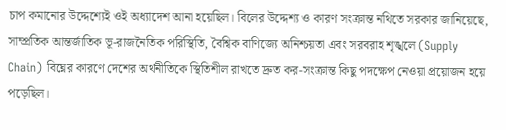চাপ কমানোর উদ্দেশ্যেই ওই অধ্যাদেশ আনা হয়েছিল। বিলের উদ্দেশ্য ও কারণ সংক্রান্ত নথিতে সরকার জানিয়েছে, সাম্প্রতিক আন্তর্জাতিক ভূ-রাজনৈতিক পরিস্থিতি, বৈশ্বিক বাণিজ্যে অনিশ্চয়তা এবং সরবরাহ শৃঙ্খলে (Supply Chain) বিঘ্নের কারণে দেশের অর্থনীতিকে স্থিতিশীল রাখতে দ্রুত কর-সংক্রান্ত কিছু পদক্ষেপ নেওয়া প্রয়োজন হয়ে পড়েছিল।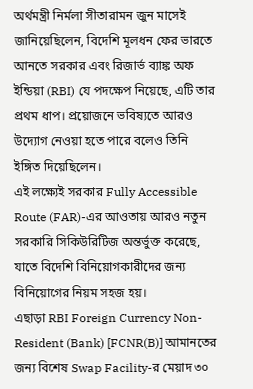অর্থমন্ত্রী নির্মলা সীতারামন জুন মাসেই জানিয়েছিলেন, বিদেশি মূলধন ফের ভারতে আনতে সরকার এবং রিজার্ভ ব্যাঙ্ক অফ ইন্ডিয়া (RBI) যে পদক্ষেপ নিয়েছে, এটি তার প্রথম ধাপ। প্রয়োজনে ভবিষ্যতে আরও উদ্যোগ নেওয়া হতে পারে বলেও তিনি ইঙ্গিত দিয়েছিলেন।
এই লক্ষ্যেই সরকার Fully Accessible Route (FAR)-এর আওতায় আরও নতুন সরকারি সিকিউরিটিজ অন্তর্ভুক্ত করেছে, যাতে বিদেশি বিনিয়োগকারীদের জন্য বিনিয়োগের নিয়ম সহজ হয়।
এছাড়া RBI Foreign Currency Non-Resident (Bank) [FCNR(B)] আমানতের জন্য বিশেষ Swap Facility-র মেয়াদ ৩০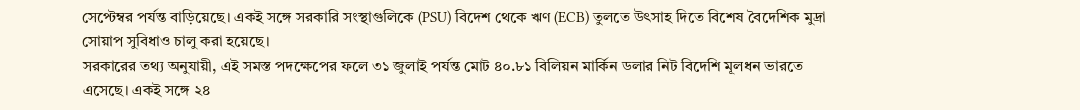সেপ্টেম্বর পর্যন্ত বাড়িয়েছে। একই সঙ্গে সরকারি সংস্থাগুলিকে (PSU) বিদেশ থেকে ঋণ (ECB) তুলতে উৎসাহ দিতে বিশেষ বৈদেশিক মুদ্রা সোয়াপ সুবিধাও চালু করা হয়েছে।
সরকারের তথ্য অনুযায়ী, এই সমস্ত পদক্ষেপের ফলে ৩১ জুলাই পর্যন্ত মোট ৪০.৮১ বিলিয়ন মার্কিন ডলার নিট বিদেশি মূলধন ভারতে এসেছে। একই সঙ্গে ২৪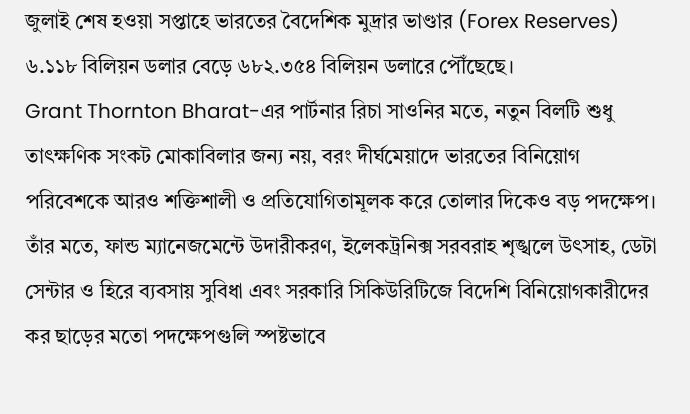জুলাই শেষ হওয়া সপ্তাহে ভারতের বৈদেশিক মুদ্রার ভাণ্ডার (Forex Reserves) ৬.১১৮ বিলিয়ন ডলার বেড়ে ৬৮২.৩৫৪ বিলিয়ন ডলারে পৌঁছেছে।
Grant Thornton Bharat-এর পার্টনার রিচা সাওনির মতে, নতুন বিলটি শুধু তাৎক্ষণিক সংকট মোকাবিলার জন্য নয়, বরং দীর্ঘমেয়াদে ভারতের বিনিয়োগ পরিবেশকে আরও শক্তিশালী ও প্রতিযোগিতামূলক করে তোলার দিকেও বড় পদক্ষেপ। তাঁর মতে, ফান্ড ম্যানেজমেন্টে উদারীকরণ, ইলেকট্রনিক্স সরবরাহ শৃঙ্খলে উৎসাহ, ডেটা সেন্টার ও হিরে ব্যবসায় সুবিধা এবং সরকারি সিকিউরিটিজে বিদেশি বিনিয়োগকারীদের কর ছাড়ের মতো পদক্ষেপগুলি স্পষ্টভাবে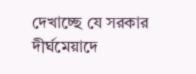দেখাচ্ছে যে সরকার দীর্ঘমেয়াদে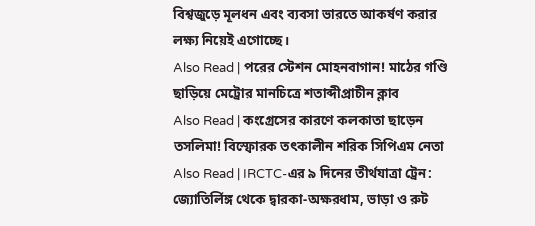বিশ্বজুড়ে মূলধন এবং ব্যবসা ভারতে আকর্ষণ করার লক্ষ্য নিয়েই এগোচ্ছে।
Also Read | পরের স্টেশন মোহনবাগান! মাঠের গণ্ডি ছাড়িয়ে মেট্রোর মানচিত্রে শতাব্দীপ্রাচীন ক্লাব
Also Read | কংগ্রেসের কারণে কলকাতা ছাড়েন তসলিমা! বিস্ফোরক তৎকালীন শরিক সিপিএম নেতা
Also Read | IRCTC-এর ৯ দিনের তীর্থযাত্রা ট্রেন: জ্যোতির্লিঙ্গ থেকে দ্বারকা-অক্ষরধাম, ভাড়া ও রুট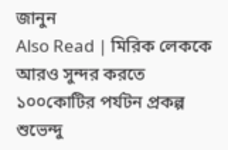জানুন
Also Read | মিরিক লেককে আরও সুন্দর করতে ১০০কোটির পর্যটন প্রকল্প শুভেন্দু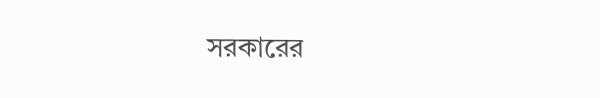সরকারের